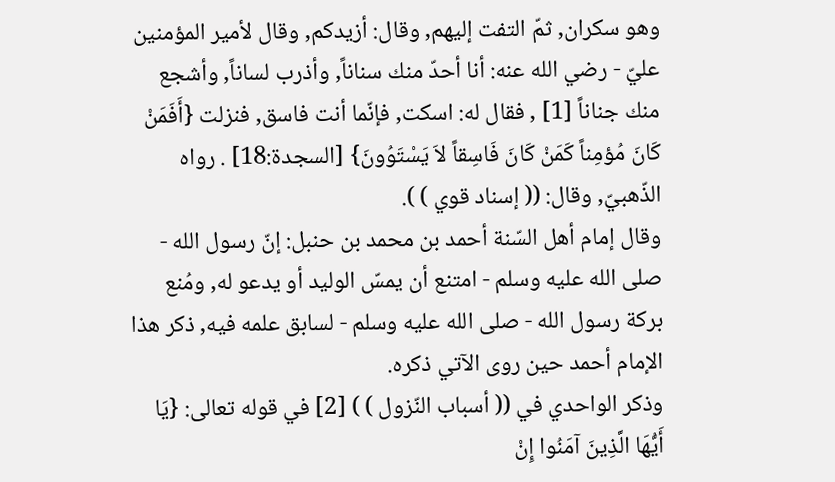وهو سكران, ثمّ التفت إليهم, وقال: أزيدكم, وقال لأمير المؤمنين عليّ - رضي الله عنه: أنا أحدّ منك سناناً, وأذرب لساناً, وأشجع منك جناناً [1] , فقال له: اسكت, فإنّما أنت فاسق, فنزلت {أَفَمَنْ كَانَ مُؤمِناً كَمَنْ كَانَ فَاسِقاً لاَ يَسْتَوُونَ} [السجدة:18] . رواه الذّهبيّ, وقال: (( إسناد قوي ) ).
وقال إمام أهل السّنة أحمد بن محمد بن حنبل: إنّ رسول الله - صلى الله عليه وسلم - امتنع أن يمسّ الوليد أو يدعو له, ومُنع بركة رسول الله - صلى الله عليه وسلم - لسابق علمه فيه, ذكر هذا الإمام أحمد حين روى الآتي ذكره.
وذكر الواحدي في (( أسباب النّزول ) ) [2] في قوله تعالى: {يَا أَيُّهَا الَّذِينَ آمَنُوا إِنْ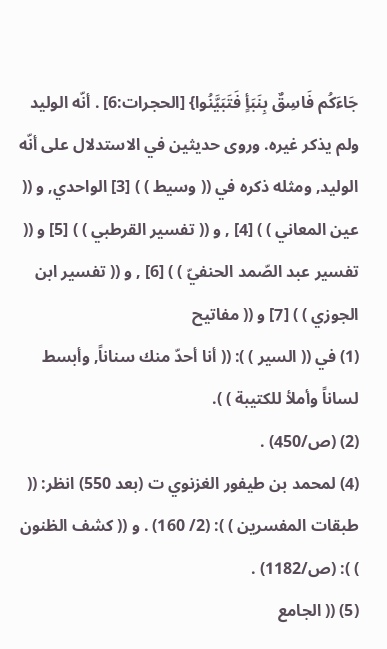جَاءَكُم فَاسِقٌ بِنَبَأٍ فَتَبَيَّنُوا} [الحجرات:6] . أنّه الوليد ولم يذكر غيره. وروى حديثين في الاستدلال على أنّه الوليد, ومثله ذكره في (( وسيط ) ) [3] الواحدي, و (( عين المعاني ) ) [4] , و (( تفسير القرطبي ) ) [5] و (( تفسير عبد الصّمد الحنفيّ ) ) [6] , و (( تفسير ابن الجوزي ) ) [7] و (( مفاتيح
(1) في (( السير ) ): (( أنا أحدّ منك سناناً, وأبسط لساناً وأملأ للكتيبة ) ).
(2) (ص/450) .
(4) لمحمد بن طيفور الغزنوي ت (بعد 550) انظر: (( طبقات المفسرين ) ): (2/ 160) . و (( كشف الظنون ) ): (ص/1182) .
(5) (( الجامع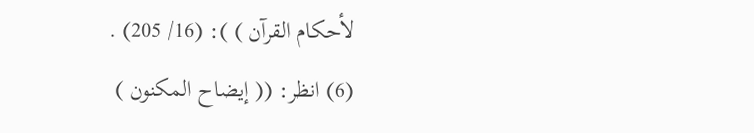لأحكام القرآن ) ): (16/ 205) .
(6) انظر: (( إيضاح المكنون )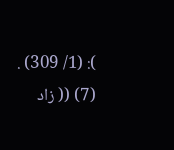): (1/ 309) .
(7) (( زاد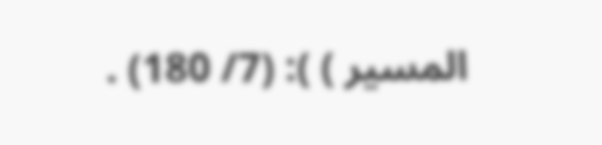المسير ) ): (7/ 180) .